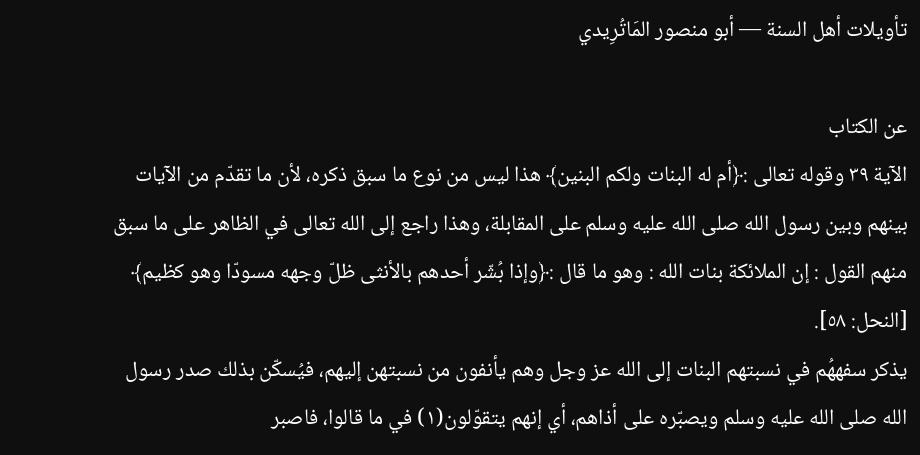تأويلات أهل السنة — أبو منصور المَاتُرِيدي

عن الكتاب
الآية ٣٩ وقوله تعالى :﴿أم له البنات ولكم البنين﴾ هذا ليس من نوع ما سبق ذكره، لأن ما تقدّم من الآيات بينهم وبين رسول الله صلى الله عليه وسلم على المقابلة، وهذا راجع إلى الله تعالى في الظاهر على ما سبق منهم القول : إن الملائكة بنات الله : وهو ما قال :﴿وإذا بُشّر أحدهم بالأنثى ظلّ وجهه مسودّا وهو كظيم﴾ [النحل: ٥٨].
يذكر سفههُم في نسبتهم البنات إلى الله عز وجل وهم يأنفون من نسبتهن إليهم، فيُسكّن بذلك صدر رسول الله صلى الله عليه وسلم ويصبّره على أذاهم، أي إنهم يتقوّلون(١) في ما قالوا، فاصبر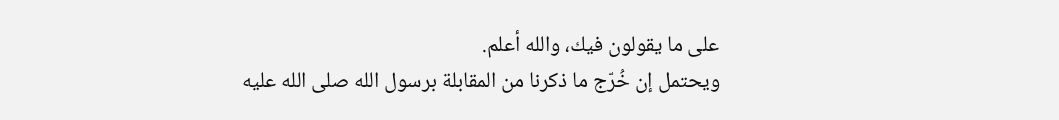على ما يقولون فيك، والله أعلم.
ويحتمل إن خُرّج ما ذكرنا من المقابلة برسول الله صلى الله عليه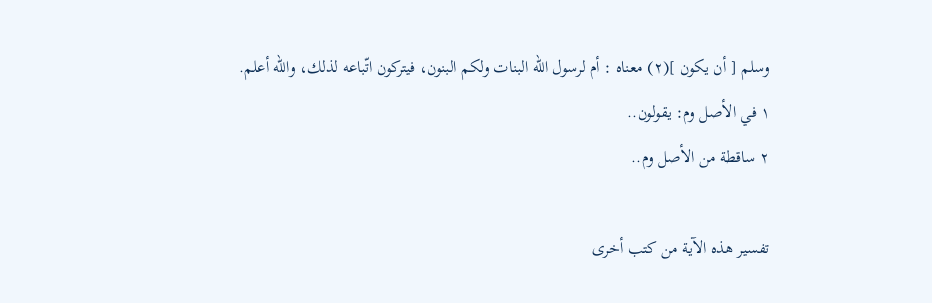وسلم [ أن يكون ](٢) معناه : أم لرسول الله البنات ولكم البنون، فيتركون اتّباعه لذلك، والله أعلم.
١ في الأصل وم: يقولون..
٢ ساقطة من الأصل وم..

تفسير هذه الآية من كتب أخرى